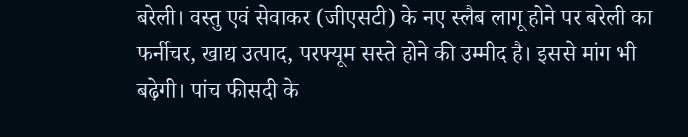बरेली। वस्तु एवं सेवाकर (जीएसटी) के नए स्लैब लागू होने पर बरेली का फर्नीचर, खाद्य उत्पाद, परफ्यूम सस्ते होने की उम्मीद है। इससे मांग भी बढ़ेगी। पांच फीसदी के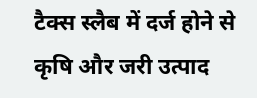टैक्स स्लैब में दर्ज होने से कृषि और जरी उत्पाद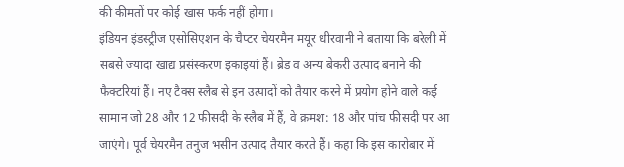की कीमतों पर कोई खास फर्क नहीं होगा।
इंडियन इंडस्ट्रीज एसोसिएशन के चैप्टर चेयरमैन मयूर धीरवानी ने बताया कि बरेली में सबसे ज्यादा खाद्य प्रसंस्करण इकाइयां हैं। ब्रेड व अन्य बेकरी उत्पाद बनाने की फैक्टरियां हैं। नए टैक्स स्लैब से इन उत्पादों को तैयार करने में प्रयोग होने वाले कई सामान जो 28 और 12 फीसदी के स्लैब में हैं, वे क्रमश: 18 और पांच फीसदी पर आ जाएंगे। पूर्व चेयरमैन तनुज भसीन उत्पाद तैयार करते हैं। कहा कि इस कारोबार में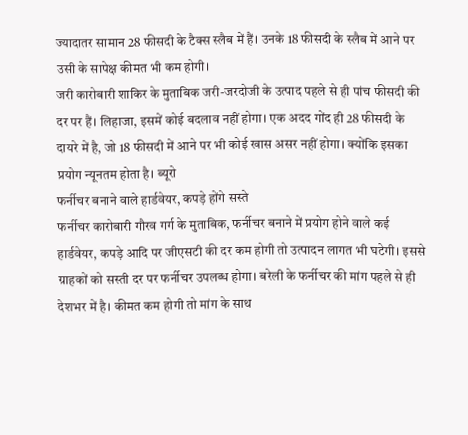ज्यादातर सामान 28 फीसदी के टैक्स स्लैब में हैं। उनके 18 फीसदी के स्लैब में आने पर उसी के सापेक्ष कीमत भी कम होगी।
जरी कारोबारी शाकिर के मुताबिक जरी-जरदोजी के उत्पाद पहले से ही पांच फीसदी की दर पर हैं। लिहाजा, इसमें कोई बदलाव नहीं होगा। एक अदद गोंद ही 28 फीसदी के दायरे में है, जो 18 फीसदी में आने पर भी कोई खास असर नहीं होगा। क्योंकि इसका प्रयोग न्यूनतम होता है। ब्यूरो
फर्नीचर बनाने वाले हार्डवेयर, कपड़े होंगे सस्ते
फर्नीचर कारोबारी गौरव गर्ग के मुताबिक, फर्नीचर बनाने में प्रयोग होने वाले कई हार्डवेयर, कपड़े आदि पर जीएसटी की दर कम होगी तो उत्पादन लागत भी घटेगी। इससे ग्राहकों को सस्ती दर पर फर्नीचर उपलब्ध होगा। बरेली के फर्नीचर की मांग पहले से ही देशभर में है। कीमत कम होगी तो मांग के साथ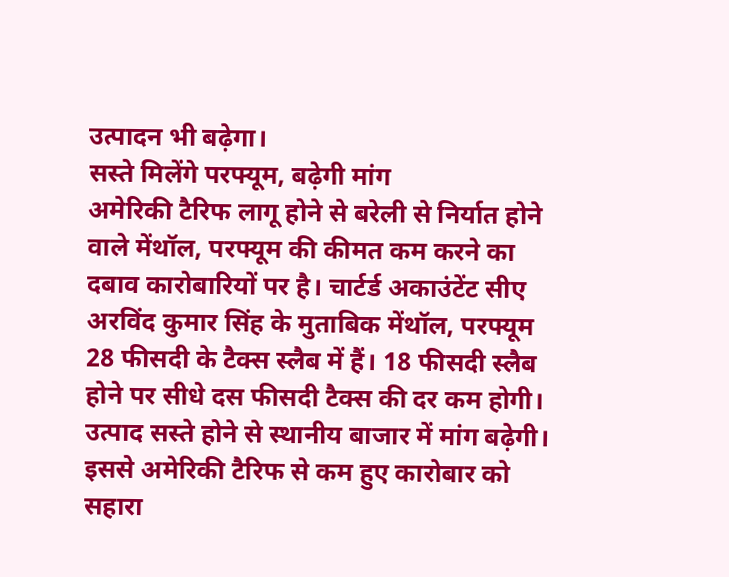उत्पादन भी बढ़ेगा।
सस्ते मिलेंगे परफ्यूम, बढ़ेगी मांग
अमेरिकी टैरिफ लागू होने से बरेली से निर्यात होने वाले मेंथॉल, परफ्यूम की कीमत कम करने का दबाव कारोबारियों पर है। चार्टर्ड अकाउंटेंट सीए अरविंद कुमार सिंह के मुताबिक मेंथॉल, परफ्यूम 28 फीसदी के टैक्स स्लैब में हैं। 18 फीसदी स्लैब होने पर सीधे दस फीसदी टैक्स की दर कम होगी। उत्पाद सस्ते होने से स्थानीय बाजार में मांग बढ़ेगी। इससे अमेरिकी टैरिफ से कम हुए कारोबार को सहारा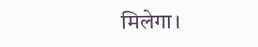मिलेगा।